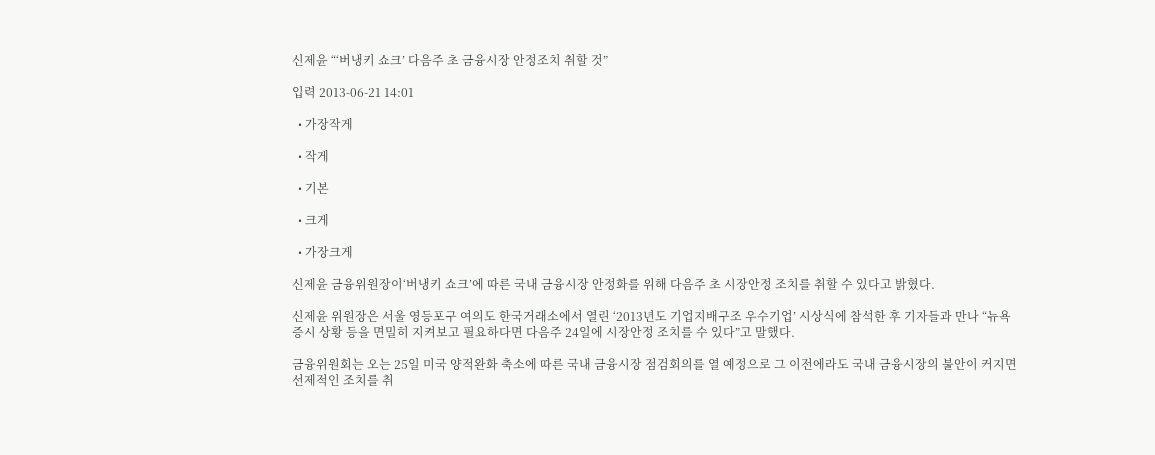신제윤 “‘버냉키 쇼크’ 다음주 초 금융시장 안정조치 취할 것”

입력 2013-06-21 14:01

  • 가장작게

  • 작게

  • 기본

  • 크게

  • 가장크게

신제윤 금융위원장이‘버냉키 쇼크’에 따른 국내 금융시장 안정화를 위해 다음주 초 시장안정 조치를 취할 수 있다고 밝혔다.

신제윤 위원장은 서울 영등포구 여의도 한국거래소에서 열린 ‘2013년도 기업지배구조 우수기업’ 시상식에 참석한 후 기자들과 만나 “뉴욕증시 상황 등을 면밀히 지켜보고 필요하다면 다음주 24일에 시장안정 조치를 수 있다”고 말했다.

금융위원회는 오는 25일 미국 양적완화 축소에 따른 국내 금융시장 점검회의를 열 예정으로 그 이전에라도 국내 금융시장의 불안이 커지면 선제적인 조치를 취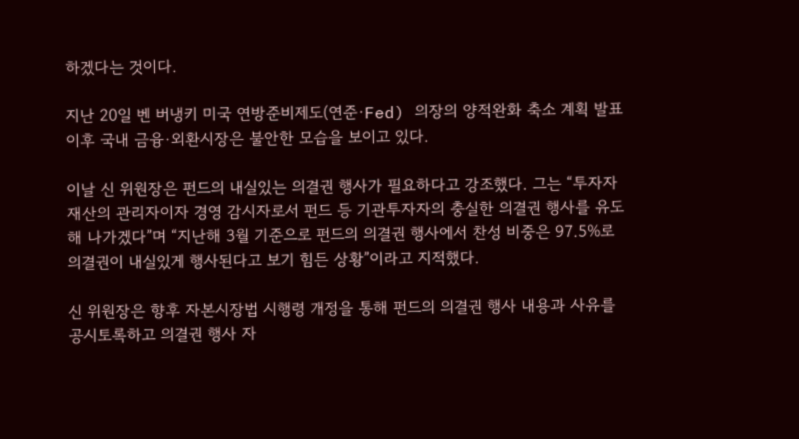하겠다는 것이다.

지난 20일 벤 버냉키 미국 연방준비제도(연준·Fed) 의장의 양적완화 축소 계획 발표 이후 국내 금융·외환시장은 불안한 모습을 보이고 있다.

이날 신 위원장은 펀드의 내실있는 의결권 행사가 필요하다고 강조했다. 그는 “투자자 재산의 관리자이자 경영 감시자로서 펀드 등 기관투자자의 충실한 의결권 행사를 유도해 나가겠다”며 “지난해 3월 기준으로 펀드의 의결권 행사에서 찬성 비중은 97.5%로 의결권이 내실있게 행사된다고 보기 힘든 상황”이라고 지적했다.

신 위원장은 향후 자본시장법 시행령 개정을 통해 펀드의 의결권 행사 내용과 사유를 공시토록하고 의결권 행사 자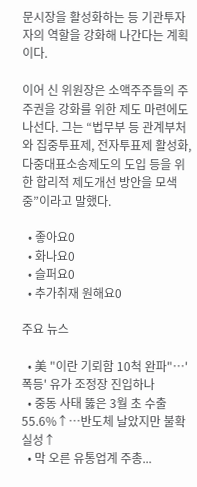문시장을 활성화하는 등 기관투자자의 역할을 강화해 나간다는 계획이다.

이어 신 위원장은 소액주주들의 주주권을 강화를 위한 제도 마련에도 나선다. 그는 “법무부 등 관계부처와 집중투표제, 전자투표제 활성화, 다중대표소송제도의 도입 등을 위한 합리적 제도개선 방안을 모색 중”이라고 말했다.

  • 좋아요0
  • 화나요0
  • 슬퍼요0
  • 추가취재 원해요0

주요 뉴스

  • 美 "이란 기뢰함 10척 완파"…'폭등' 유가 조정장 진입하나
  • 중동 사태 뚫은 3월 초 수출 55.6%↑⋯반도체 날았지만 불확실성↑
  • 막 오른 유통업계 주총...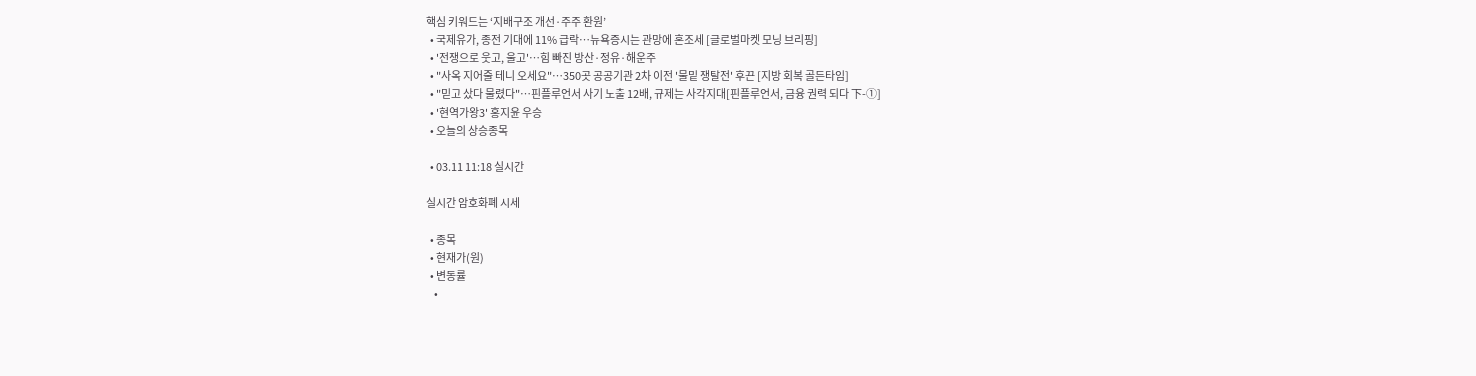핵심 키워드는 ‘지배구조 개선·주주 환원’
  • 국제유가, 종전 기대에 11% 급락…뉴욕증시는 관망에 혼조세 [글로벌마켓 모닝 브리핑]
  • '전쟁으로 웃고, 울고'…힘 빠진 방산·정유·해운주
  • "사옥 지어줄 테니 오세요"⋯350곳 공공기관 2차 이전 '물밑 쟁탈전' 후끈 [지방 회복 골든타임]
  • "믿고 샀다 물렸다"…핀플루언서 사기 노출 12배, 규제는 사각지대[핀플루언서, 금융 권력 되다 下-①]
  • '현역가왕3' 홍지윤 우승
  • 오늘의 상승종목

  • 03.11 11:18 실시간

실시간 암호화폐 시세

  • 종목
  • 현재가(원)
  • 변동률
    •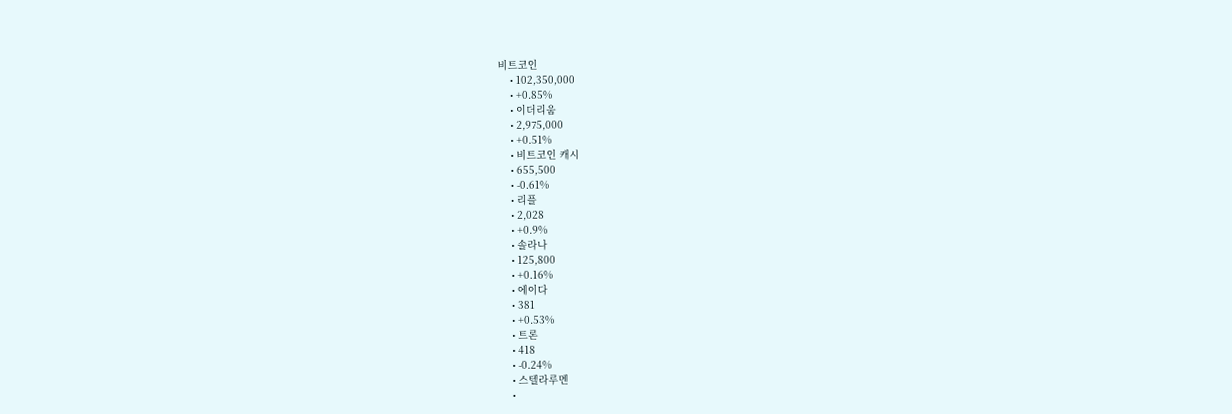비트코인
    • 102,350,000
    • +0.85%
    • 이더리움
    • 2,975,000
    • +0.51%
    • 비트코인 캐시
    • 655,500
    • -0.61%
    • 리플
    • 2,028
    • +0.9%
    • 솔라나
    • 125,800
    • +0.16%
    • 에이다
    • 381
    • +0.53%
    • 트론
    • 418
    • -0.24%
    • 스텔라루멘
    •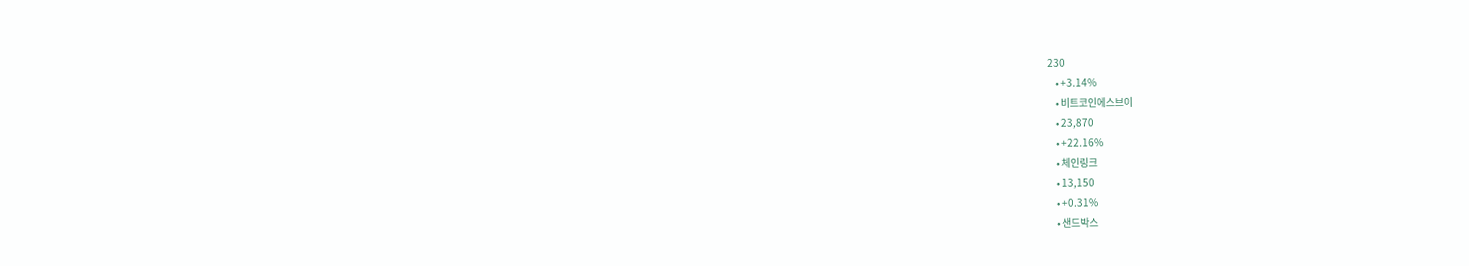230
    • +3.14%
    • 비트코인에스브이
    • 23,870
    • +22.16%
    • 체인링크
    • 13,150
    • +0.31%
    • 샌드박스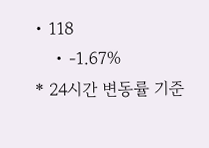• 118
    • -1.67%
* 24시간 변동률 기준